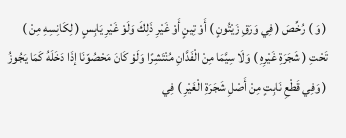( وَ ) رُخِّصَ ( فِي وَرَقِ زَيْتُونٍ ) أَوْ تِينٍ أَوْ غَيْرِ ذَلِكَ وَلَوْ غَيْرِ يَابِسٍ ( لِكَانِسِهِ مِنْ ) تَحْتِ ( شَجَرَةِ غَيْرِهِ ) وَلَا سِيَّمَا مِنْ الْفَدَّانِ مُنْتَشِرًا وَلَوْ كَانَ مَحْصُوّنَا إذَا دَخَلَهُ كَمَا يَجُوزُ ( وَفِي قَطْعِ نَابِتٍ مِنْ أَصْلِ شَجَرَةِ الْغَيْرِ ) فِي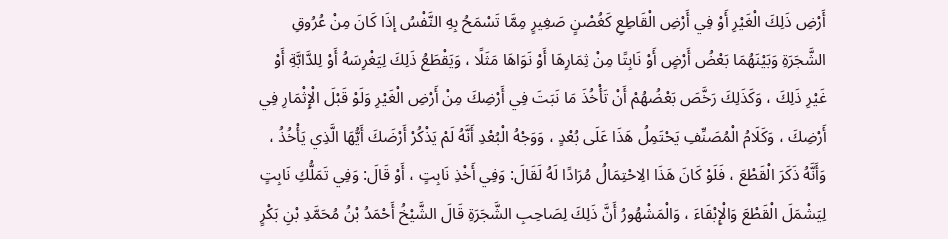أَرْضِ ذَلِكَ الْغَيْرِ أَوْ فِي أَرْضِ الْقَاطِعِ كَغُصْنٍ صَغِيرٍ مِمَّا تَسْمَحُ بِهِ النَّفْسُ إذَا كَانَ مِنْ عُرُوقِ الشَّجَرَةِ وَبَيْنَهُمَا بَعْضُ أَرْضٍ أَوْ نَابِتًا مِنْ ثِمَارِهَا أَوْ نَوَاهَا مَثَلًا ، وَيَقْطَعُ ذَلِكَ لِيَغْرِسَهُ أَوْ لِلدَّابَّةِ أَوْ غَيْرِ ذَلِكَ ، وَكَذَلِكَ رَخَّصَ بَعْضُهُمْ أَنْ تَأْخُذَ مَا نَبَتَ فِي أَرْضِكَ مِنْ أَرْضِ الْغَيْرِ وَلَوْ قَبْلَ الْإِثْمَارِ فِي أَرْضِكَ ، وَكَلَامُ الْمُصَنِّفِ يَحْتَمِلُ هَذَا عَلَى بُعْدٍ ، وَوَجْهُ الْبُعْدِ أَنَّهُ لَمْ يَذْكُرْ أَرْضَكَ أَيُّهَا الَّذِي يَأْخُذُ ، وَأَنَّهُ ذَكَرَ الْقَطْعَ ، فَلَوْ كَانَ هَذَا الِاحْتِمَالُ مُرَادًا لَهُ لَقَالَ: وَفِي أَخْذِ نَابِتٍ ، أَوْ قَالَ: وَفِي تَمَلُّكِ نَابِتٍ لِيَشْمَلَ الْقَطْعَ وَالْإِبْقَاءَ ، وَالْمَشْهُورُ أَنَّ ذَلِكَ لِصَاحِبِ الشَّجَرَةِ قَالَ الشَّيْخُ أَحْمَدُ بْنُ مُحَمَّدِ بْنِ بَكْرٍ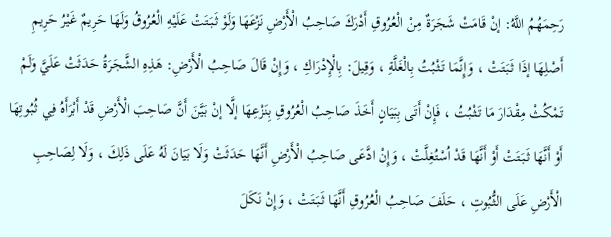رَحِمَهُمُ اللَّهُ: إنْ قَامَتْ شَجَرَةٌ مِنْ الْعُرُوقِ أَدْرَكَ صَاحِبُ الْأَرْضِ نَزْعَهَا وَلَوْ ثَبَتَتْ عَلَيْهِ الْعُرُوقُ وَلَهَا حَرِيمٌ غَيْرُ حَرِيمِ أَصْلِهَا إذَا ثَبَتَتْ ، وَإِنَّمَا تَثْبُتُ بِالْغَلَّةِ ، وَقِيلَ: بِالْإِدْرَاكِ ، وَإِنْ قَالَ صَاحِبُ الْأَرْضِ: هَذِهِ الشَّجَرَةُ حَدَثَتْ عَلَيَّ وَلَمْ تَمْكُثْ مِقْدَارَ مَا تَثْبُتُ ، فَإِنْ أَتَى بِبَيَانٍ أَخَذَ صَاحِبُ الْعُرُوقِ بِنَزْعِهَا إلَّا إنْ بَيَّنَ أَنَّ صَاحِبَ الْأَرْضِ قَدْ أَبْرَأَهُ فِي ثُبُوتِهَا أَوْ أَنَّهَا ثَبَتَتْ أَوْ أَنَّهَا قَدْ اُسْتُغِلَّتْ ، وَإِنْ ادَّعَى صَاحِبُ الْأَرْضِ أَنَّهَا حَدَثَتْ وَلَا بَيَانَ لَهُ عَلَى ذَلِكَ ، وَلَا لِصَاحِبِ الْأَرْضِ عَلَى الثُّبُوتِ ، حَلَفَ صَاحِبُ الْعُرُوقِ أَنَّهَا ثَبَتَتْ ، وَإِنْ نَكَلَ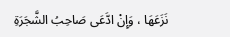نَزَعَهَا ، وَإِنْ ادَّعَى صَاحِبُ الشَّجَرَةِ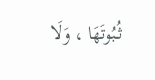ثُبُوتَهَا ، وَلَا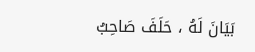بَيَانَ لَهُ ، حَلَفَ صَاحِبُ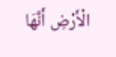الْأَرْضِ أَنَّهَا